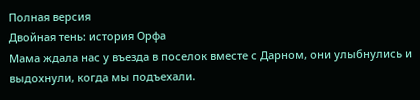Полная версия
Двойная тень: история Орфа
Мама ждала нас у въезда в поселок вместе с Дарном, они улыбнулись и выдохнули, когда мы подъехали.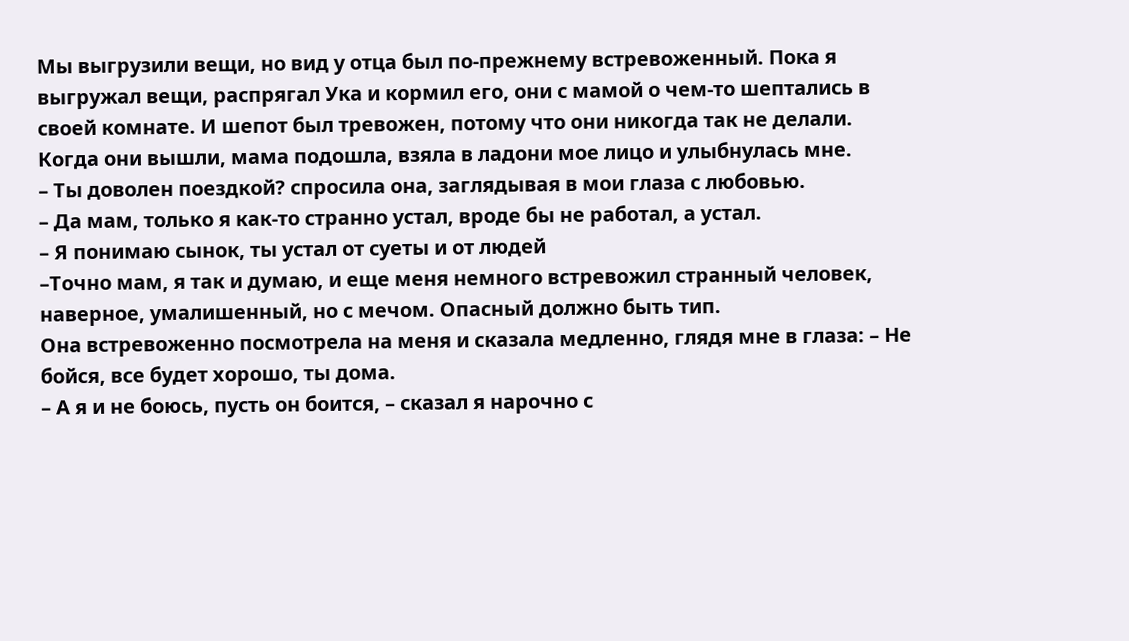Мы выгрузили вещи, но вид у отца был по-прежнему встревоженный. Пока я выгружал вещи, распрягал Ука и кормил его, они с мамой о чем-то шептались в своей комнате. И шепот был тревожен, потому что они никогда так не делали.
Когда они вышли, мама подошла, взяла в ладони мое лицо и улыбнулась мне.
– Ты доволен поездкой? спросила она, заглядывая в мои глаза с любовью.
– Да мам, только я как-то странно устал, вроде бы не работал, а устал.
– Я понимаю сынок, ты устал от суеты и от людей
–Точно мам, я так и думаю, и еще меня немного встревожил странный человек, наверное, умалишенный, но с мечом. Опасный должно быть тип.
Она встревоженно посмотрела на меня и сказала медленно, глядя мне в глаза: – Не бойся, все будет хорошо, ты дома.
– А я и не боюсь, пусть он боится, – сказал я нарочно с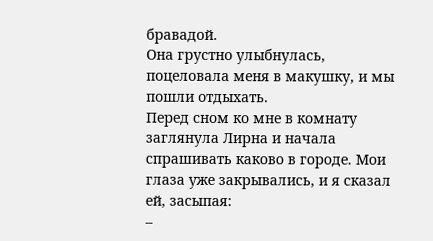бравадой.
Она грустно улыбнулась, поцеловала меня в макушку, и мы пошли отдыхать.
Перед сном ко мне в комнату заглянула Лирна и начала спрашивать каково в городе. Мои глаза уже закрывались, и я сказал ей, засыпая:
–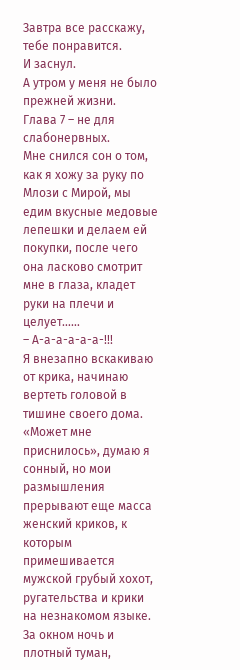Завтра все расскажу, тебе понравится.
И заснул.
А утром у меня не было прежней жизни.
Глава 7 – не для слабонервных.
Мне снился сон о том, как я хожу за руку по Млози с Мирой, мы едим вкусные медовые лепешки и делаем ей покупки, после чего она ласково смотрит мне в глаза, кладет руки на плечи и целует……
– А-а-а-а-а-а-!!!
Я внезапно вскакиваю от крика, начинаю вертеть головой в тишине своего дома. «Может мне приснилось», думаю я сонный, но мои размышления прерывают еще масса женский криков, к которым примешивается мужской грубый хохот, ругательства и крики на незнакомом языке. За окном ночь и плотный туман,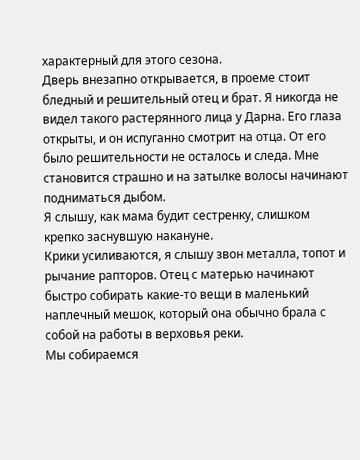характерный для этого сезона.
Дверь внезапно открывается, в проеме стоит бледный и решительный отец и брат. Я никогда не видел такого растерянного лица у Дарна. Его глаза открыты, и он испуганно смотрит на отца. От его было решительности не осталось и следа. Мне становится страшно и на затылке волосы начинают подниматься дыбом.
Я слышу, как мама будит сестренку, слишком крепко заснувшую накануне.
Крики усиливаются, я слышу звон металла, топот и рычание рапторов. Отец с матерью начинают быстро собирать какие-то вещи в маленький наплечный мешок, который она обычно брала с собой на работы в верховья реки.
Мы собираемся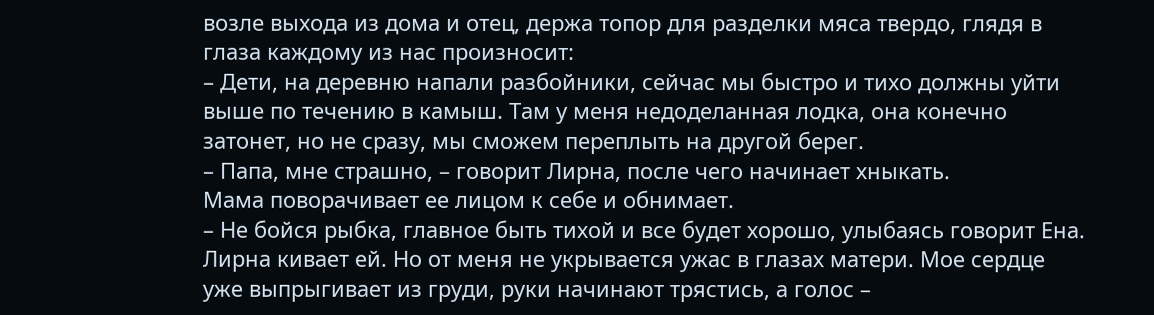возле выхода из дома и отец, держа топор для разделки мяса твердо, глядя в глаза каждому из нас произносит:
– Дети, на деревню напали разбойники, сейчас мы быстро и тихо должны уйти выше по течению в камыш. Там у меня недоделанная лодка, она конечно затонет, но не сразу, мы сможем переплыть на другой берег.
– Папа, мне страшно, – говорит Лирна, после чего начинает хныкать.
Мама поворачивает ее лицом к себе и обнимает.
– Не бойся рыбка, главное быть тихой и все будет хорошо, улыбаясь говорит Ена.
Лирна кивает ей. Но от меня не укрывается ужас в глазах матери. Мое сердце уже выпрыгивает из груди, руки начинают трястись, а голос –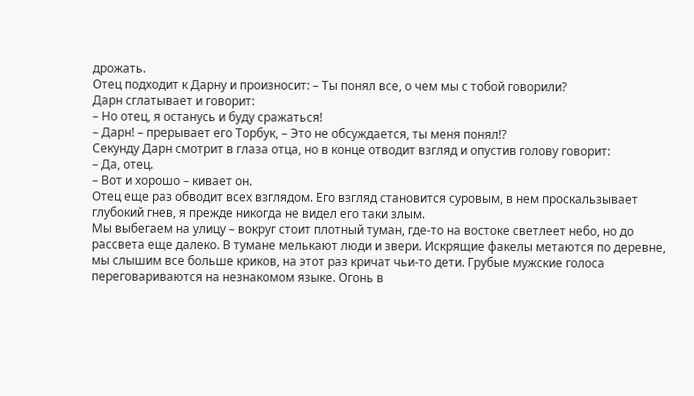дрожать.
Отец подходит к Дарну и произносит: – Ты понял все, о чем мы с тобой говорили?
Дарн сглатывает и говорит:
– Но отец, я останусь и буду сражаться!
– Дарн! – прерывает его Торбук, – Это не обсуждается, ты меня понял!?
Секунду Дарн смотрит в глаза отца, но в конце отводит взгляд и опустив голову говорит:
– Да, отец.
– Вот и хорошо – кивает он.
Отец еще раз обводит всех взглядом. Его взгляд становится суровым, в нем проскальзывает глубокий гнев, я прежде никогда не видел его таки злым.
Мы выбегаем на улицу – вокруг стоит плотный туман, где-то на востоке светлеет небо, но до рассвета еще далеко. В тумане мелькают люди и звери. Искрящие факелы метаются по деревне, мы слышим все больше криков, на этот раз кричат чьи-то дети. Грубые мужские голоса переговариваются на незнакомом языке. Огонь в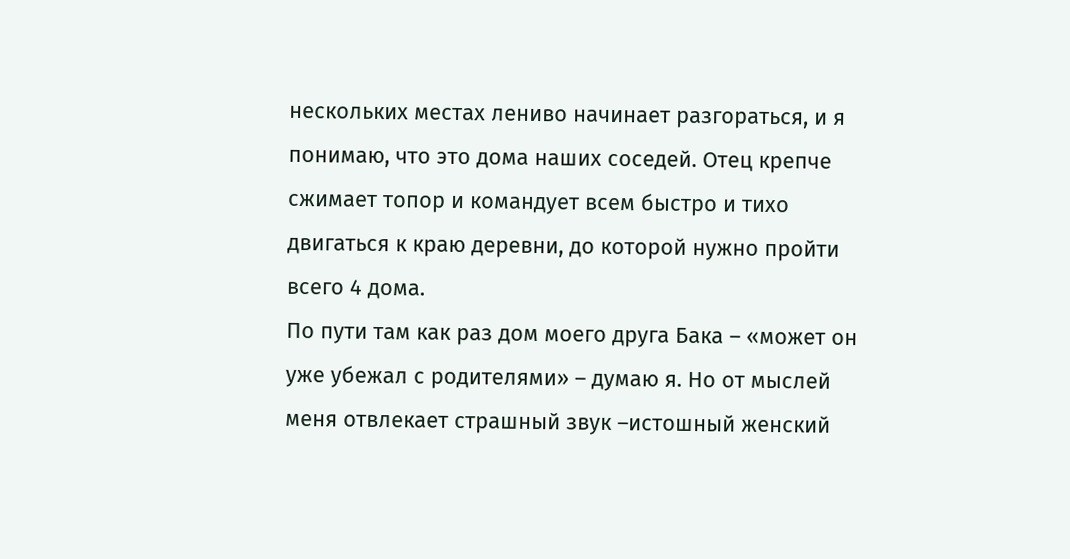нескольких местах лениво начинает разгораться, и я понимаю, что это дома наших соседей. Отец крепче сжимает топор и командует всем быстро и тихо двигаться к краю деревни, до которой нужно пройти всего 4 дома.
По пути там как раз дом моего друга Бака – «может он уже убежал с родителями» – думаю я. Но от мыслей меня отвлекает страшный звук –истошный женский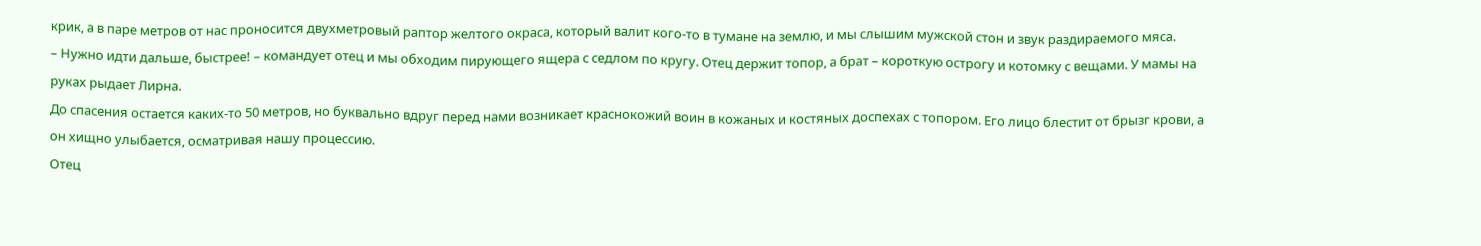крик, а в паре метров от нас проносится двухметровый раптор желтого окраса, который валит кого-то в тумане на землю, и мы слышим мужской стон и звук раздираемого мяса.
– Нужно идти дальше, быстрее! – командует отец и мы обходим пирующего ящера с седлом по кругу. Отец держит топор, а брат – короткую острогу и котомку с вещами. У мамы на руках рыдает Лирна.
До спасения остается каких-то 50 метров, но буквально вдруг перед нами возникает краснокожий воин в кожаных и костяных доспехах с топором. Его лицо блестит от брызг крови, а он хищно улыбается, осматривая нашу процессию.
Отец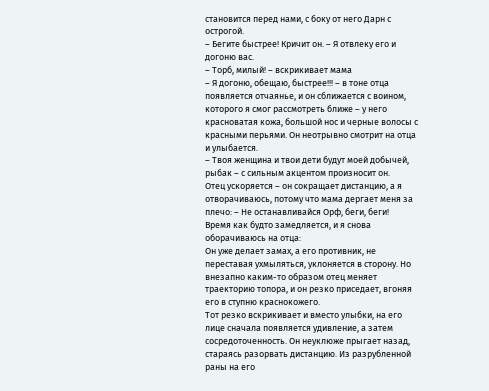становится перед нами, с боку от него Дарн с острогой.
– Бегите быстрее! Кричит он. – Я отвлеку его и догоню вас.
– Торб, милый! – вскрикивает мама
– Я догоню, обещаю, быстрее!!! – в тоне отца появляется отчаянье, и он сближается с воином, которого я смог рассмотреть ближе – у него красноватая кожа, большой нос и черные волосы с красными перьями. Он неотрывно смотрит на отца и улыбается.
– Твоя женщина и твои дети будут моей добычей, рыбак – с сильным акцентом произносит он.
Отец ускоряется – он сокращает дистанцию, а я отворачиваюсь, потому что мама дергает меня за плечо: – Не останавливайся Орф, беги, беги!
Время как будто замедляется, и я снова оборачиваюсь на отца:
Он уже делает замах, а его противник, не переставая ухмыляться, уклоняется в сторону. Но внезапно каким-то образом отец меняет траекторию топора, и он резко приседает, вгоняя его в ступню краснокожего.
Тот резко вскрикивает и вместо улыбки, на его лице сначала появляется удивление, а затем сосредоточенность. Он неуклюже прыгает назад, стараясь разорвать дистанцию. Из разрубленной раны на его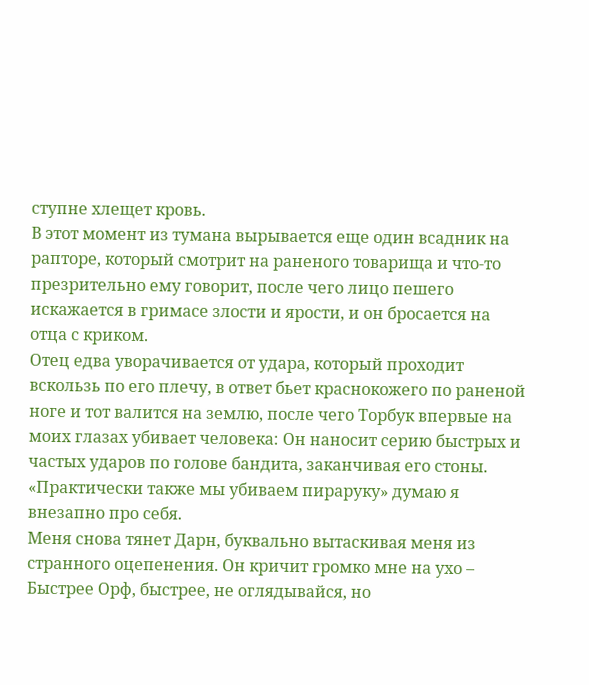ступне хлещет кровь.
В этот момент из тумана вырывается еще один всадник на рапторе, который смотрит на раненого товарища и что-то презрительно ему говорит, после чего лицо пешего искажается в гримасе злости и ярости, и он бросается на отца с криком.
Отец едва уворачивается от удара, который проходит вскользь по его плечу, в ответ бьет краснокожего по раненой ноге и тот валится на землю, после чего Торбук впервые на моих глазах убивает человека: Он наносит серию быстрых и частых ударов по голове бандита, заканчивая его стоны.
«Практически также мы убиваем пираруку» думаю я внезапно про себя.
Меня снова тянет Дарн, буквально вытаскивая меня из странного оцепенения. Он кричит громко мне на ухо – Быстрее Орф, быстрее, не оглядывайся, но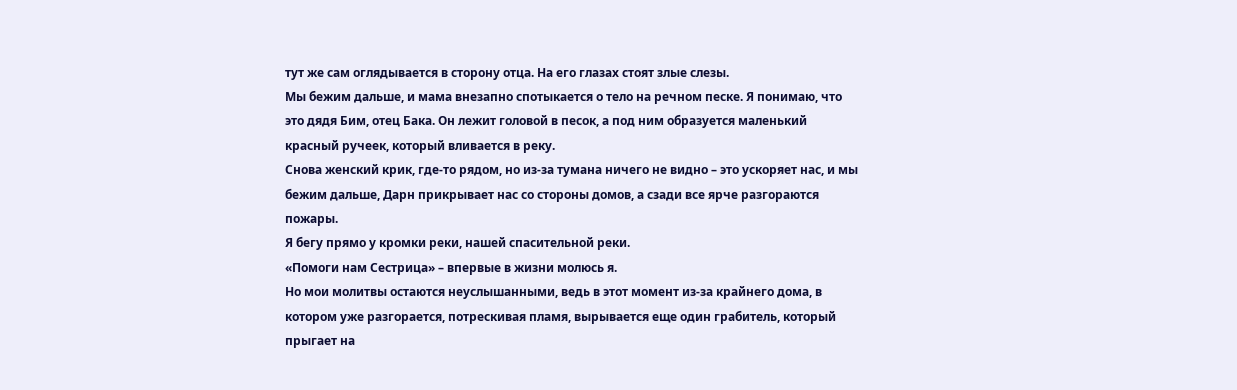тут же сам оглядывается в сторону отца. На его глазах стоят злые слезы.
Мы бежим дальше, и мама внезапно спотыкается о тело на речном песке. Я понимаю, что это дядя Бим, отец Бака. Он лежит головой в песок, а под ним образуется маленький красный ручеек, который вливается в реку.
Снова женский крик, где-то рядом, но из-за тумана ничего не видно – это ускоряет нас, и мы бежим дальше, Дарн прикрывает нас со стороны домов, а сзади все ярче разгораются пожары.
Я бегу прямо у кромки реки, нашей спасительной реки.
«Помоги нам Сестрица» – впервые в жизни молюсь я.
Но мои молитвы остаются неуслышанными, ведь в этот момент из-за крайнего дома, в котором уже разгорается, потрескивая пламя, вырывается еще один грабитель, который прыгает на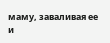маму, заваливая ее и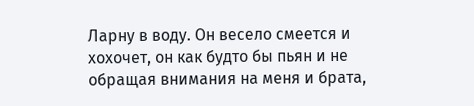Ларну в воду. Он весело смеется и хохочет, он как будто бы пьян и не обращая внимания на меня и брата,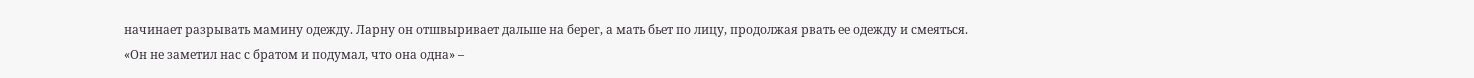начинает разрывать мамину одежду. Ларну он отшвыривает дальше на берег, а мать бьет по лицу, продолжая рвать ее одежду и смеяться.
«Он не заметил нас с братом и подумал, что она одна» –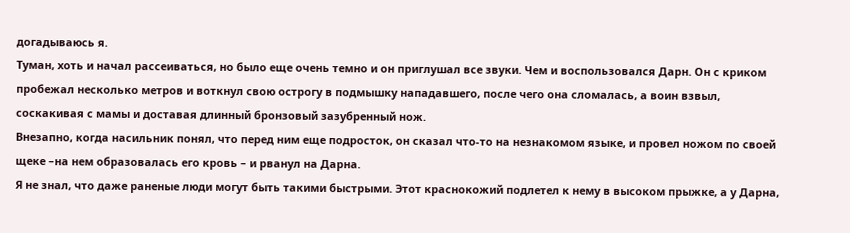догадываюсь я.
Туман, хоть и начал рассеиваться, но было еще очень темно и он приглушал все звуки. Чем и воспользовался Дарн. Он с криком пробежал несколько метров и воткнул свою острогу в подмышку нападавшего, после чего она сломалась, а воин взвыл, соскакивая с мамы и доставая длинный бронзовый зазубренный нож.
Внезапно, когда насильник понял, что перед ним еще подросток, он сказал что-то на незнакомом языке, и провел ножом по своей щеке –на нем образовалась его кровь – и рванул на Дарна.
Я не знал, что даже раненые люди могут быть такими быстрыми. Этот краснокожий подлетел к нему в высоком прыжке, а у Дарна,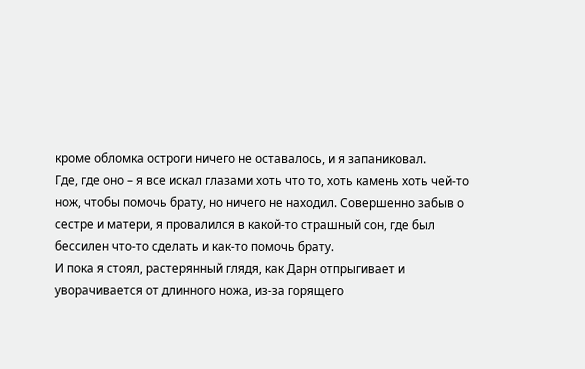кроме обломка остроги ничего не оставалось, и я запаниковал.
Где, где оно – я все искал глазами хоть что то, хоть камень хоть чей-то нож, чтобы помочь брату, но ничего не находил. Совершенно забыв о сестре и матери, я провалился в какой-то страшный сон, где был бессилен что-то сделать и как-то помочь брату.
И пока я стоял, растерянный глядя, как Дарн отпрыгивает и уворачивается от длинного ножа, из-за горящего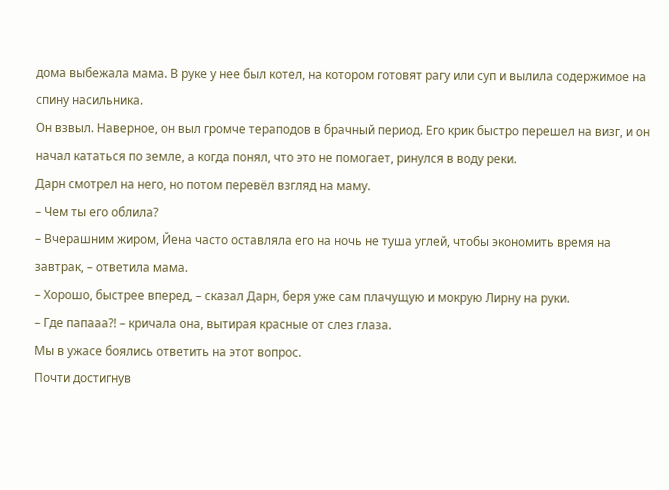дома выбежала мама. В руке у нее был котел, на котором готовят рагу или суп и вылила содержимое на спину насильника.
Он взвыл. Наверное, он выл громче тераподов в брачный период. Его крик быстро перешел на визг, и он начал кататься по земле, а когда понял, что это не помогает, ринулся в воду реки.
Дарн смотрел на него, но потом перевёл взгляд на маму.
– Чем ты его облила?
– Вчерашним жиром, Йена часто оставляла его на ночь не туша углей, чтобы экономить время на завтрак, – ответила мама.
– Хорошо, быстрее вперед, – сказал Дарн, беря уже сам плачущую и мокрую Лирну на руки.
– Где папааа?! – кричала она, вытирая красные от слез глаза.
Мы в ужасе боялись ответить на этот вопрос.
Почти достигнув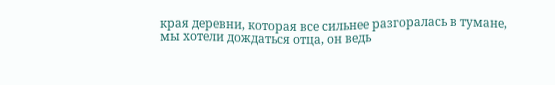края деревни, которая все сильнее разгоралась в тумане, мы хотели дождаться отца, он ведь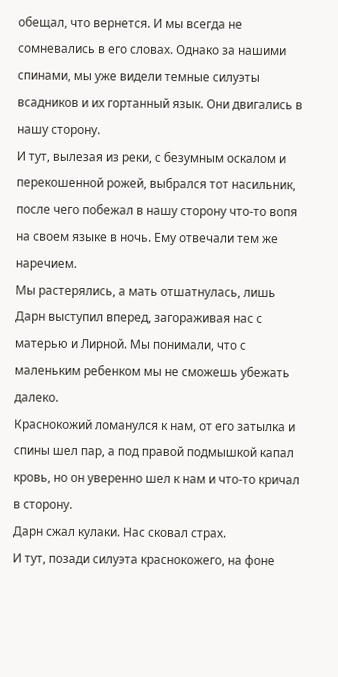обещал, что вернется. И мы всегда не сомневались в его словах. Однако за нашими спинами, мы уже видели темные силуэты всадников и их гортанный язык. Они двигались в нашу сторону.
И тут, вылезая из реки, с безумным оскалом и перекошенной рожей, выбрался тот насильник, после чего побежал в нашу сторону что-то вопя на своем языке в ночь. Ему отвечали тем же наречием.
Мы растерялись, а мать отшатнулась, лишь Дарн выступил вперед, загораживая нас с матерью и Лирной. Мы понимали, что с маленьким ребенком мы не сможешь убежать далеко.
Краснокожий ломанулся к нам, от его затылка и спины шел пар, а под правой подмышкой капал кровь, но он уверенно шел к нам и что-то кричал в сторону.
Дарн сжал кулаки. Нас сковал страх.
И тут, позади силуэта краснокожего, на фоне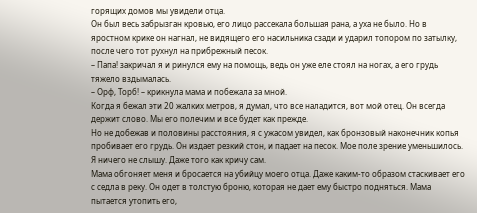горящих домов мы увидели отца.
Он был весь забрызган кровью, его лицо рассекала большая рана, а уха не было. Но в яростном крике он нагнал, не видящего его насильника сзади и ударил топором по затылку, после чего тот рухнул на прибрежный песок.
– Папа! закричал я и ринулся ему на помощь, ведь он уже еле стоял на ногах, а его грудь тяжело вздымалась.
– Орф, Торб! – крикнула мама и побежала за мной.
Когда я бежал эти 20 жалких метров, я думал, что все наладится, вот мой отец. Он всегда держит слово. Мы его полечим и все будет как прежде.
Но не добежав и половины расстояния, я с ужасом увидел, как бронзовый наконечник копья пробивает его грудь. Он издает резкий стон, и падает на песок. Мое поле зрение уменьшилось. Я ничего не слышу. Даже того как кричу сам.
Мама обгоняет меня и бросается на убийцу моего отца. Даже каким-то образом стаскивает его с седла в реку. Он одет в толстую броню, которая не дает ему быстро подняться. Мама пытается утопить его,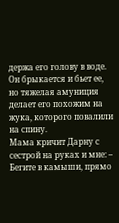держа его голову в воде. Он брыкается и бьет ее, но тяжелая амуниция делает его похожим на жука, которого повалили на спину.
Мама кричит Дарну с сестрой на руках и мне: – Бегите в камыши, прямо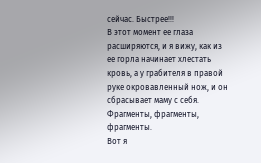сейчас. Быстрее!!!
В этот момент ее глаза расширяются, и я вижу, как из ее горла начинает хлестать кровь, а у грабителя в правой руке окровавленный нож, и он сбрасывает маму с себя.
Фрагменты, фрагменты, фрагменты.
Вот я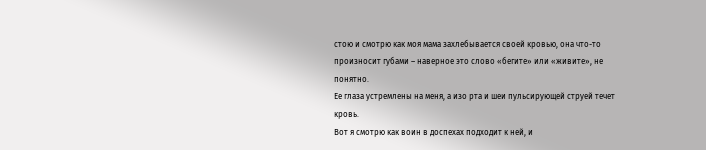стою и смотрю как моя мама захлебывается своей кровью, она что-то произносит губами – наверное это слово «бегите» или «живите», не понятно.
Ее глаза устремлены на меня, а изо рта и шеи пульсирующей струей течет кровь.
Вот я смотрю как воин в доспехах подходит к ней, и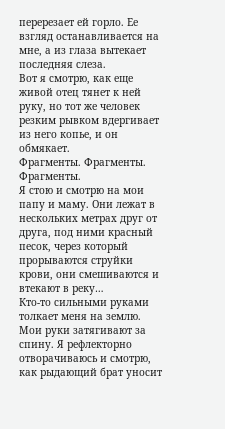перерезает ей горло. Ее взгляд останавливается на мне, а из глаза вытекает последняя слеза.
Вот я смотрю, как еще живой отец тянет к ней руку, но тот же человек резким рывком вдергивает из него копье, и он обмякает.
Фрагменты. Фрагменты. Фрагменты.
Я стою и смотрю на мои папу и маму. Они лежат в нескольких метрах друг от друга, под ними красный песок, через который прорываются струйки крови, они смешиваются и втекают в реку…
Кто-то сильными руками толкает меня на землю. Мои руки затягивают за спину. Я рефлекторно отворачиваюсь и смотрю, как рыдающий брат уносит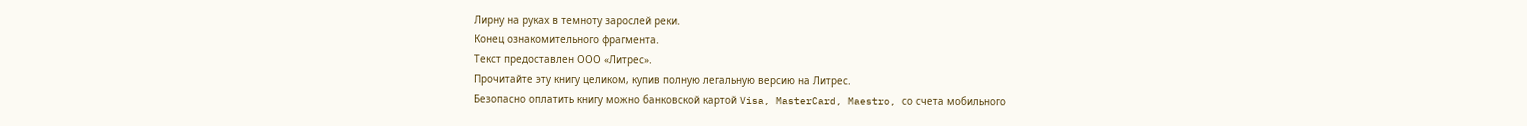Лирну на руках в темноту зарослей реки.
Конец ознакомительного фрагмента.
Текст предоставлен ООО «Литрес».
Прочитайте эту книгу целиком, купив полную легальную версию на Литрес.
Безопасно оплатить книгу можно банковской картой Visa, MasterCard, Maestro, со счета мобильного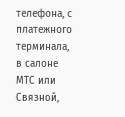телефона, с платежного терминала, в салоне МТС или Связной,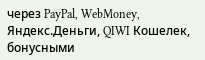через PayPal, WebMoney, Яндекс.Деньги, QIWI Кошелек, бонусными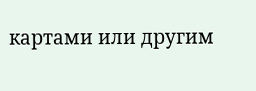картами или другим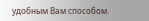удобным Вам способом.